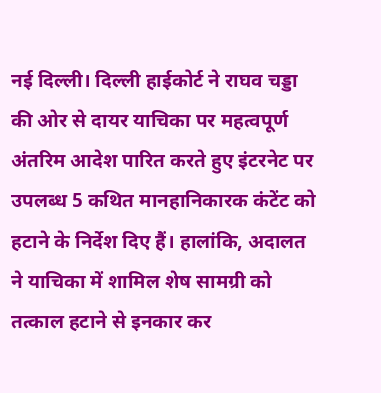नई दिल्ली। दिल्ली हाईकोर्ट ने राघव चड्डा की ओर से दायर याचिका पर महत्वपूर्ण अंतरिम आदेश पारित करते हुए इंटरनेट पर उपलब्ध 5 कथित मानहानिकारक कंटेंट को हटाने के निर्देश दिए हैं। हालांकि, अदालत ने याचिका में शामिल शेष सामग्री को तत्काल हटाने से इनकार कर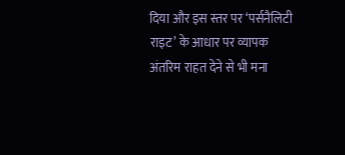दिया और इस स्तर पर ‘पर्सनैलिटी राइट’ के आधार पर व्यापक अंतरिम राहत देने से भी मना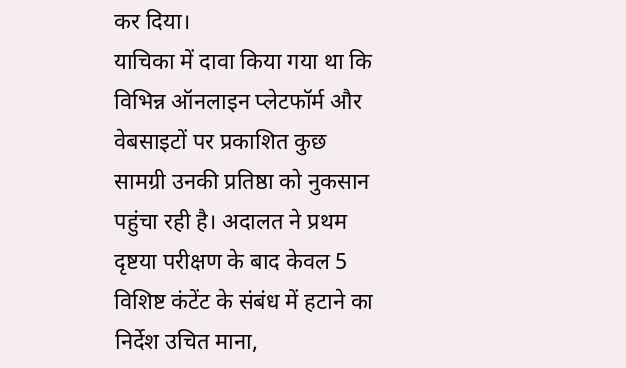कर दिया।
याचिका में दावा किया गया था कि विभिन्न ऑनलाइन प्लेटफॉर्म और वेबसाइटों पर प्रकाशित कुछ सामग्री उनकी प्रतिष्ठा को नुकसान पहुंचा रही है। अदालत ने प्रथम दृष्टया परीक्षण के बाद केवल 5 विशिष्ट कंटेंट के संबंध में हटाने का निर्देश उचित माना,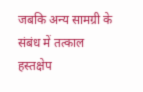जबकि अन्य सामग्री के संबंध में तत्काल हस्तक्षेप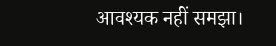आवश्यक नहीं समझा।